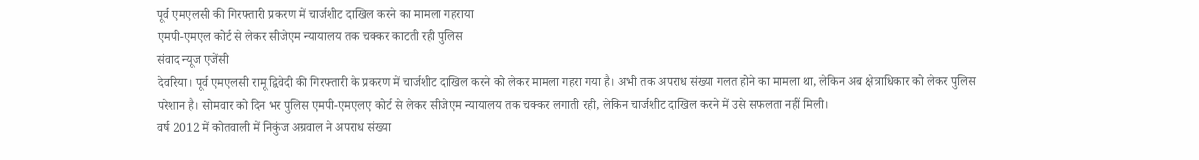पूर्व एमएलसी की गिरफ्तारी प्रकरण में चार्जशीट दाखिल करने का मामला गहराया
एमपी-एमएल कोर्ट से लेकर सीजेएम न्यायालय तक चक्कर काटती रही पुलिस
संवाद न्यूज एजेंसी
देवरिया। पूर्व एमएलसी रामू द्विवेदी की गिरफ्तारी के प्रकरण में चार्जशीट दाखिल करने को लेकर मामला गहरा गया है। अभी तक अपराध संख्या गलत होने का मामला था, लेकिन अब क्षेत्राधिकार को लेकर पुलिस परेशान है। सोमवार को दिन भर पुलिस एमपी-एमएलए कोर्ट से लेकर सीजेएम न्यायालय तक चक्कर लगाती रही, लेकिन चार्जशीट दाखिल करने में उसे सफलता नहीं मिली।
वर्ष 2012 में कोतवाली में निकुंज अग्रवाल ने अपराध संख्या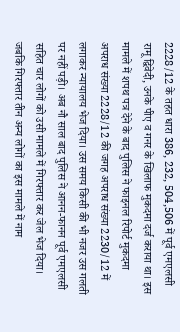2228/12 के तहत धारा 386, 232, 504,506 में पूर्व एमएलसी रामू द्विवेदी, उनके पीए व गनर के खिलाफ मुकदमा दर्ज कराया था। इस मामले में शपथ पत्र देने के बाद पुलिस ने फाइनल रिपोर्ट मुकदमा अपराध संख्या 2228/12 की जगह अपराध संख्या 2230/12 में लगाकर न्यायालय भेज दिया। उस समय किसी की भी नजर उस गलती पर नहीं पड़ी। अब नौ साल बाद पुलिस ने आनन-फानन पूर्व एमएलसी सहित चार लोगों को उसी मामले में गिरफ्तार कर जेल भेज दिया। जबकि गिरफ्तार तीन अन्य लोगों का इस मामले में नाम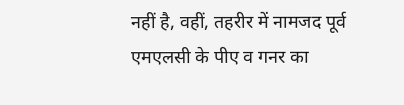नहीं है, वहीं, तहरीर में नामजद पूर्व एमएलसी के पीए व गनर का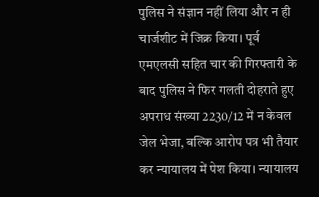पुलिस ने संज्ञान नहीं लिया और न ही चार्जशीट में जिक्र किया। पूर्व एमएलसी सहित चार की गिरफ्तारी के बाद पुलिस ने फिर गलती दोहराते हुए अपराध संख्या 2230/12 में न केवल जेल भेजा, बल्कि आरोप पत्र भी तैयार कर न्यायालय में पेश किया। न्यायालय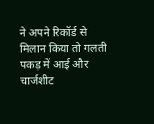ने अपने रिकॉर्ड से मिलान किया तो गलती पकड़ में आई और चार्जशीट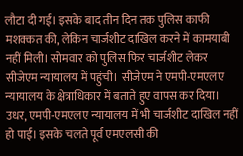लौटा दी गई। इसके बाद तीन दिन तक पुलिस काफी मशक्कत की, लेकिन चार्जशीट दाखिल करने में कामयाबी नहीं मिली। सोमवार को पुलिस फिर चार्जशीट लेकर सीजेएम न्यायालय में पहुंची। सीजेएम ने एमपी-एमएलए न्यायालय के क्षेत्राधिकार में बताते हुए वापस कर दिया। उधर, एमपी-एमएलए न्यायालय में भी चार्जशीट दाखिल नहीं हो पाई। इसके चलते पूर्व एमएलसी की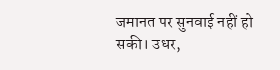जमानत पर सुनवाई नहीं हो सकी। उधर,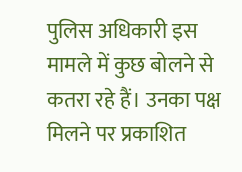पुलिस अधिकारी इस मामले में कुछ बोलने से कतरा रहे हैं। उनका पक्ष मिलने पर प्रकाशित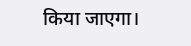किया जाएगा।